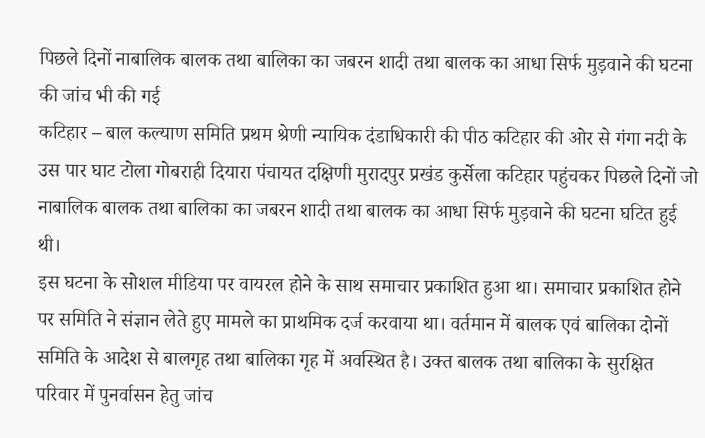पिछले दिनों नाबालिक बालक तथा बालिका का जबरन शादी तथा बालक का आधा सिर्फ मुड़वाने की घटना की जांच भी की गई
कटिहार – बाल कल्याण समिति प्रथम श्रेणी न्यायिक दंडाधिकारी की पीठ कटिहार की ओर से गंगा नदी के उस पार घाट टोला गोबराही दियारा पंचायत दक्षिणी मुरादपुर प्रखंड कुर्सेला कटिहार पहुंचकर पिछले दिनों जो नाबालिक बालक तथा बालिका का जबरन शादी तथा बालक का आधा सिर्फ मुड़वाने की घटना घटित हुई थी।
इस घटना के सोशल मीडिया पर वायरल होने के साथ समाचार प्रकाशित हुआ था। समाचार प्रकाशित होने पर समिति ने संज्ञान लेते हुए मामले का प्राथमिक दर्ज करवाया था। वर्तमान में बालक एवं बालिका दोनों समिति के आदेश से बालगृह तथा बालिका गृह में अवस्थित है। उक्त बालक तथा बालिका के सुरक्षित परिवार में पुनर्वासन हेतु जांच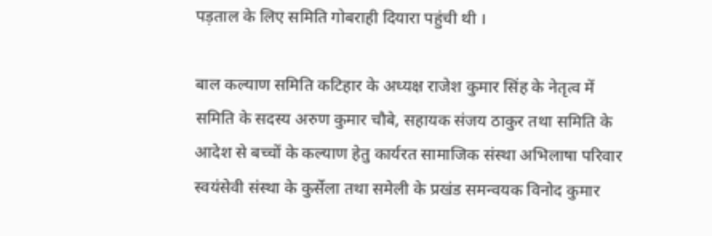पड़ताल के लिए समिति गोबराही दियारा पहुंची थी ।

बाल कल्याण समिति कटिहार के अध्यक्ष राजेश कुमार सिंह के नेतृत्व में समिति के सदस्य अरुण कुमार चौबे, सहायक संजय ठाकुर तथा समिति के आदेश से बच्चों के कल्याण हेतु कार्यरत सामाजिक संस्था अभिलाषा परिवार स्वयंसेवी संस्था के कुर्सेला तथा समेली के प्रखंड समन्वयक विनोद कुमार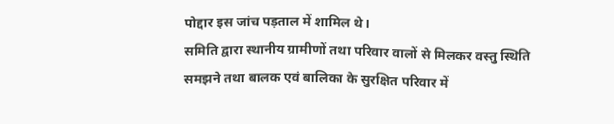पोद्दार इस जांच पड़ताल में शामिल थे।
समिति द्वारा स्थानीय ग्रामीणों तथा परिवार वालों से मिलकर वस्तु स्थिति समझने तथा बालक एवं बालिका के सुरक्षित परिवार में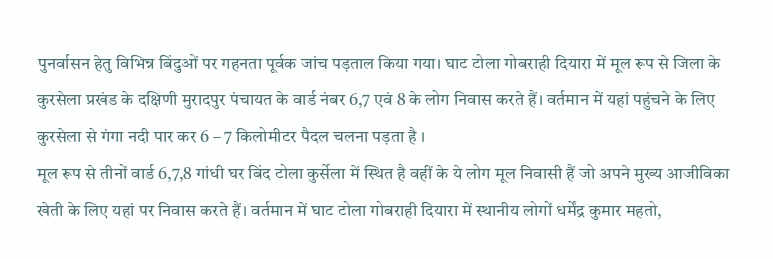पुनर्वासन हेतु विभिन्न बिंदुओं पर गहनता पूर्वक जांच पड़ताल किया गया। घाट टोला गोबराही दियारा में मूल रूप से जिला के कुरसेला प्रखंड के दक्षिणी मुरादपुर पंचायत के वार्ड नंबर 6,7 एवं 8 के लोग निवास करते हैं। वर्तमान में यहां पहुंचने के लिए कुरसेला से गंगा नदी पार कर 6 – 7 किलोमीटर पैदल चलना पड़ता है ।
मूल रूप से तीनों वार्ड 6,7,8 गांधी घर बिंद टोला कुर्सेला में स्थित है वहीं के ये लोग मूल निवासी हैं जो अपने मुख्य आजीविका खेती के लिए यहां पर निवास करते हैं। वर्तमान में घाट टोला गोबराही दियारा में स्थानीय लोगों धर्मेंद्र कुमार महतो,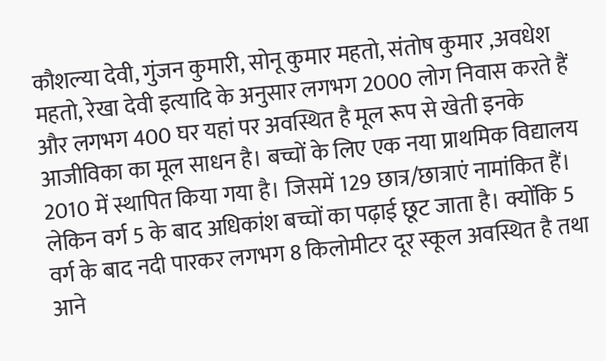कौशल्या देवी, गुंजन कुमारी, सोनू कुमार महतो, संतोष कुमार ,अवधेश महतो, रेखा देवी इत्यादि के अनुसार लगभग 2000 लोग निवास करते हैं और लगभग 400 घर यहां पर अवस्थित है मूल रूप से खेती इनके आजीविका का मूल साधन है। बच्चों के लिए एक नया प्राथमिक विद्यालय 2010 में स्थापित किया गया है। जिसमें 129 छात्र/छात्राएं नामांकित हैं।
लेकिन वर्ग 5 के बाद अधिकांश बच्चों का पढ़ाई छूट जाता है। क्योंकि 5 वर्ग के बाद नदी पारकर लगभग 8 किलोमीटर दूर स्कूल अवस्थित है तथा आने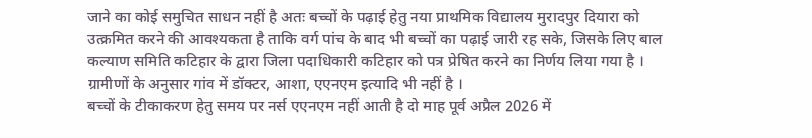जाने का कोई समुचित साधन नहीं है अतः बच्चों के पढ़ाई हेतु नया प्राथमिक विद्यालय मुरादपुर दियारा को उत्क्रमित करने की आवश्यकता है ताकि वर्ग पांच के बाद भी बच्चों का पढ़ाई जारी रह सके, जिसके लिए बाल कल्याण समिति कटिहार के द्वारा जिला पदाधिकारी कटिहार को पत्र प्रेषित करने का निर्णय लिया गया है । ग्रामीणों के अनुसार गांव में डॉक्टर, आशा, एएनएम इत्यादि भी नहीं है ।
बच्चों के टीकाकरण हेतु समय पर नर्स एएनएम नहीं आती है दो माह पूर्व अप्रैल 2026 में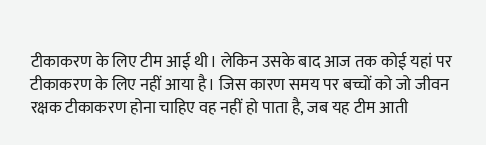टीकाकरण के लिए टीम आई थी। लेकिन उसके बाद आज तक कोई यहां पर टीकाकरण के लिए नहीं आया है। जिस कारण समय पर बच्चों को जो जीवन रक्षक टीकाकरण होना चाहिए वह नहीं हो पाता है, जब यह टीम आती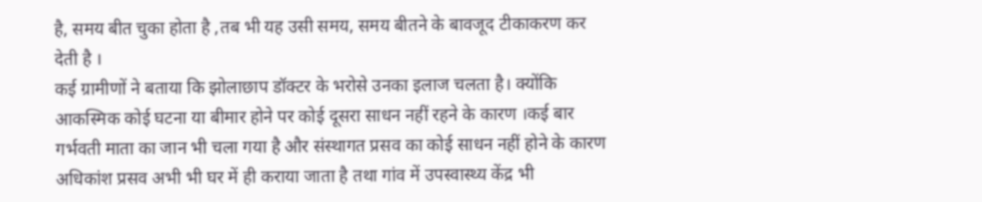है, समय बीत चुका होता है ,तब भी यह उसी समय, समय बीतने के बावजूद टीकाकरण कर देती है ।
कई ग्रामीणों ने बताया कि झोलाछाप डॉक्टर के भरोसे उनका इलाज चलता है। क्योंकि आकस्मिक कोई घटना या बीमार होने पर कोई दूसरा साधन नहीं रहने के कारण ।कई बार गर्भवती माता का जान भी चला गया है और संस्थागत प्रसव का कोई साधन नहीं होने के कारण अधिकांश प्रसव अभी भी घर में ही कराया जाता है तथा गांव में उपस्वास्थ्य केंद्र भी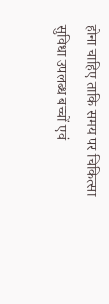होना चाहिए ताकि समय पर चिकित्सा सुविधा उपलब्ध बच्चों एवं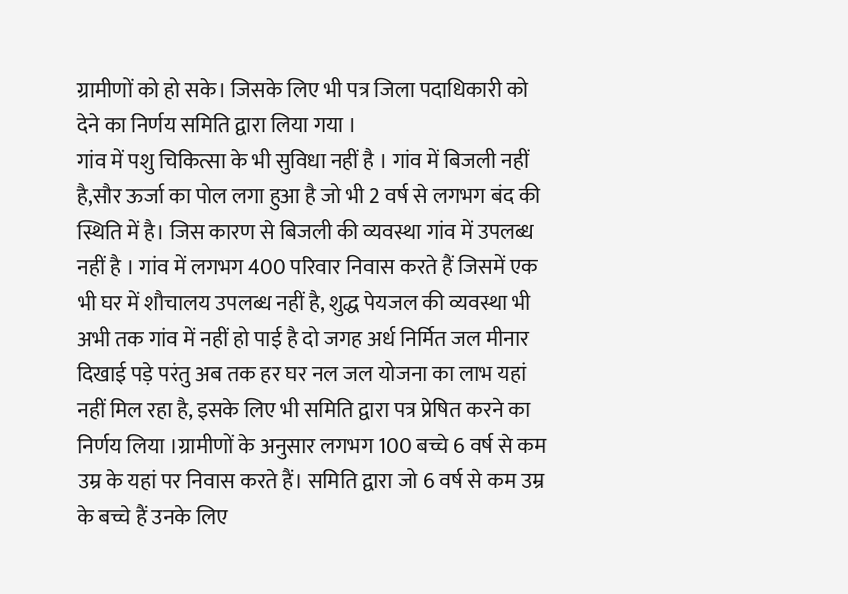ग्रामीणों को हो सके। जिसके लिए भी पत्र जिला पदाधिकारी को देने का निर्णय समिति द्वारा लिया गया ।
गांव में पशु चिकित्सा के भी सुविधा नहीं है । गांव में बिजली नहीं है,सौर ऊर्जा का पोल लगा हुआ है जो भी 2 वर्ष से लगभग बंद की स्थिति में है। जिस कारण से बिजली की व्यवस्था गांव में उपलब्ध नहीं है । गांव में लगभग 400 परिवार निवास करते हैं जिसमें एक भी घर में शौचालय उपलब्ध नहीं है, शुद्ध पेयजल की व्यवस्था भी अभी तक गांव में नहीं हो पाई है दो जगह अर्ध निर्मित जल मीनार दिखाई पड़े परंतु अब तक हर घर नल जल योजना का लाभ यहां नहीं मिल रहा है, इसके लिए भी समिति द्वारा पत्र प्रेषित करने का निर्णय लिया ।ग्रामीणों के अनुसार लगभग 100 बच्चे 6 वर्ष से कम उम्र के यहां पर निवास करते हैं। समिति द्वारा जो 6 वर्ष से कम उम्र के बच्चे हैं उनके लिए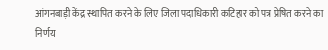आंगनबाड़ी केंद्र स्थापित करने के लिए जिला पदाधिकारी कटिहार को पत्र प्रेषित करने का निर्णय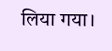लिया गया।